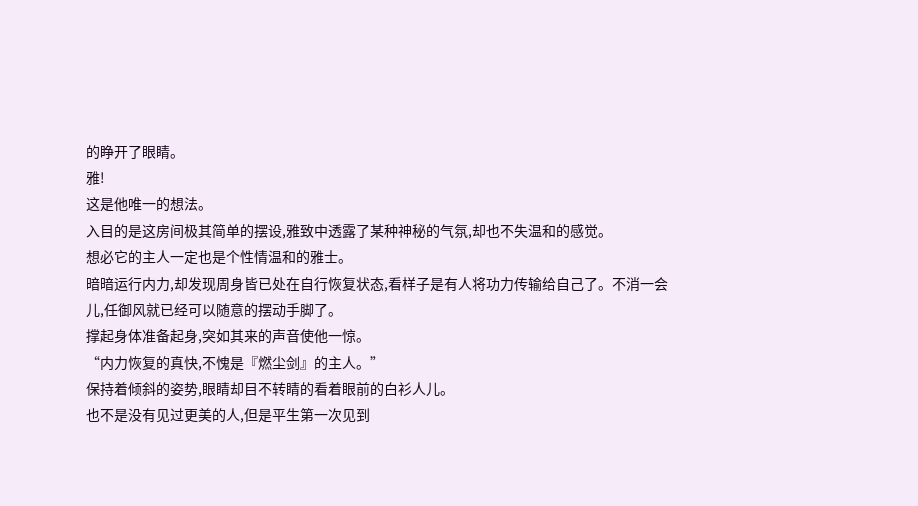的睁开了眼睛。
雅!
这是他唯一的想法。
入目的是这房间极其简单的摆设,雅致中透露了某种神秘的气氛,却也不失温和的感觉。
想必它的主人一定也是个性情温和的雅士。
暗暗运行内力,却发现周身皆已处在自行恢复状态,看样子是有人将功力传输给自己了。不消一会儿,任御风就已经可以随意的摆动手脚了。
撑起身体准备起身,突如其来的声音使他一惊。
“内力恢复的真快,不愧是『燃尘剑』的主人。”
保持着倾斜的姿势,眼睛却目不转睛的看着眼前的白衫人儿。
也不是没有见过更美的人,但是平生第一次见到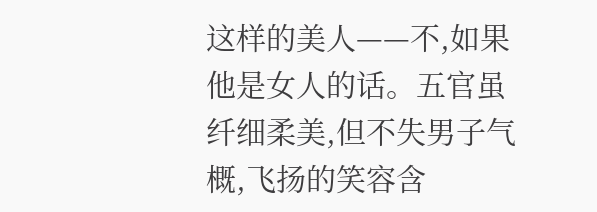这样的美人——不,如果他是女人的话。五官虽纤细柔美,但不失男子气概,飞扬的笑容含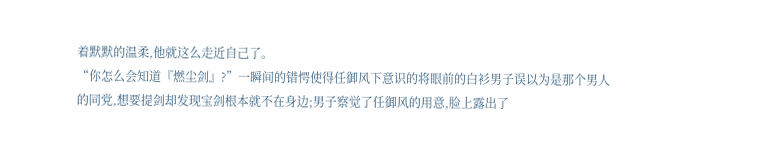着默默的温柔,他就这么走近自己了。
“你怎么会知道『燃尘剑』?”一瞬间的错愕使得任御风下意识的将眼前的白衫男子误以为是那个男人的同党,想要提剑却发现宝剑根本就不在身边;男子察觉了任御风的用意,脸上露出了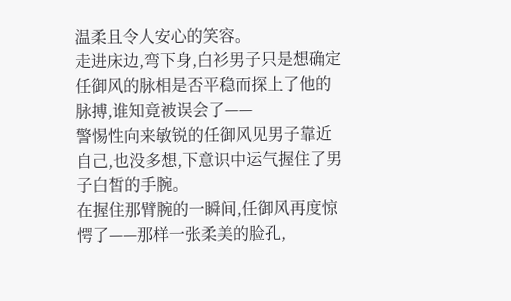温柔且令人安心的笑容。
走进床边,弯下身,白衫男子只是想确定任御风的脉相是否平稳而探上了他的脉搏,谁知竟被误会了——
警惕性向来敏锐的任御风见男子靠近自己,也没多想,下意识中运气握住了男子白皙的手腕。
在握住那臂腕的一瞬间,任御风再度惊愕了——那样一张柔美的脸孔,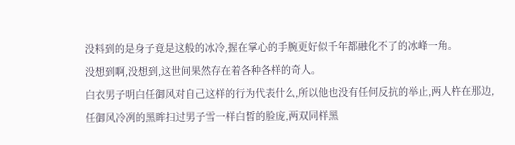没料到的是身子竟是这般的冰冷,握在掌心的手腕更好似千年都融化不了的冰峰一角。
没想到啊,没想到,这世间果然存在着各种各样的奇人。
白衣男子明白任御风对自己这样的行为代表什么,所以他也没有任何反抗的举止,两人杵在那边,任御风冷冽的黑眸扫过男子雪一样白皙的脸庞,两双同样黑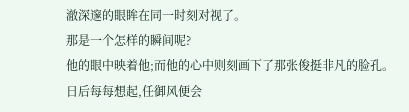澈深邃的眼眸在同一时刻对视了。
那是一个怎样的瞬间呢?
他的眼中映着他;而他的心中则刻画下了那张俊挺非凡的脸孔。
日后每每想起,任御风便会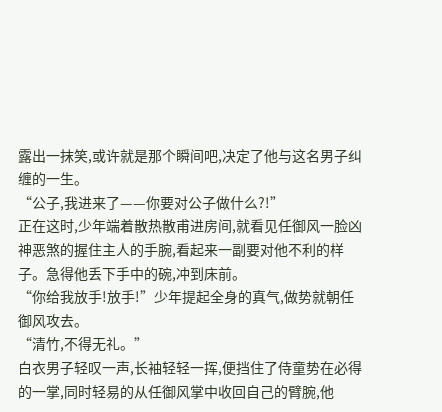露出一抹笑,或许就是那个瞬间吧,决定了他与这名男子纠缠的一生。
“公子,我进来了——你要对公子做什么?!”
正在这时,少年端着散热散甫进房间,就看见任御风一脸凶神恶煞的握住主人的手腕,看起来一副要对他不利的样子。急得他丢下手中的碗,冲到床前。
“你给我放手!放手!”少年提起全身的真气,做势就朝任御风攻去。
“清竹,不得无礼。”
白衣男子轻叹一声,长袖轻轻一挥,便挡住了侍童势在必得的一掌,同时轻易的从任御风掌中收回自己的臂腕,他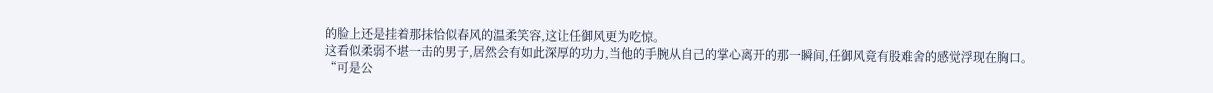的脸上还是挂着那抹恰似春风的温柔笑容,这让任御风更为吃惊。
这看似柔弱不堪一击的男子,居然会有如此深厚的功力,当他的手腕从自己的掌心离开的那一瞬间,任御风竟有股难舍的感觉浮现在胸口。
“可是公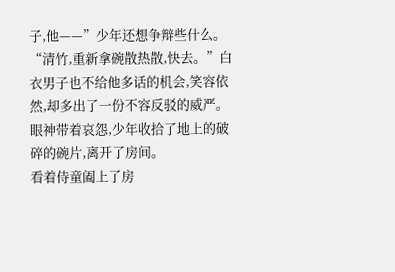子,他——”少年还想争辩些什么。
“清竹,重新拿碗散热散,快去。”白衣男子也不给他多话的机会,笑容依然,却多出了一份不容反驳的威严。
眼神带着哀怨,少年收拾了地上的破碎的碗片,离开了房间。
看着侍童阖上了房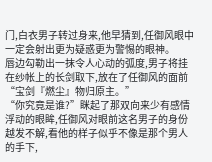门,白衣男子转过身来,他早猜到,任御风眼中一定会射出更为疑惑更为警惕的眼神。
唇边勾勒出一抹令人心动的弧度,男子将挂在纱帐上的长剑取下,放在了任御风的面前“宝剑『燃尘』物归原主。”
“你究竟是谁?”眯起了那双向来少有感情浮动的眼眸,任御风对眼前这名男子的身份越发不解,看他的样子似乎不像是那个男人的手下,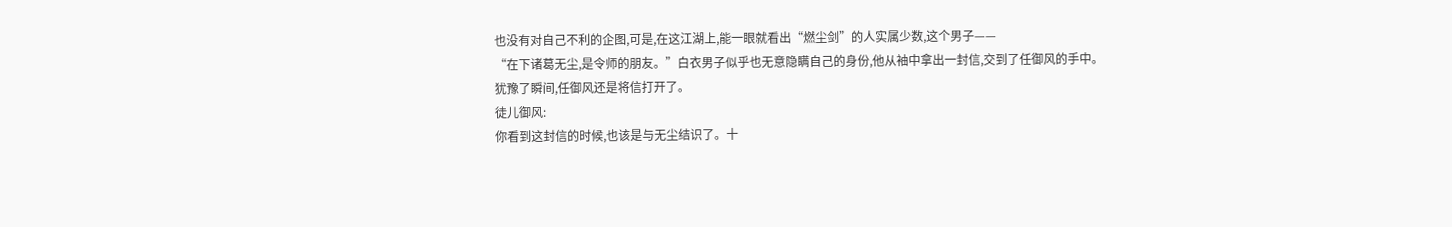也没有对自己不利的企图,可是,在这江湖上,能一眼就看出“燃尘剑”的人实属少数,这个男子——
“在下诸葛无尘,是令师的朋友。”白衣男子似乎也无意隐瞒自己的身份,他从袖中拿出一封信,交到了任御风的手中。
犹豫了瞬间,任御风还是将信打开了。
徒儿御风:
你看到这封信的时候,也该是与无尘结识了。十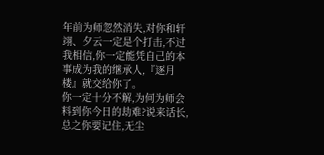年前为师忽然消失,对你和轩翊、夕云一定是个打击,不过我相信,你一定能凭自己的本事成为我的继承人,『逐月楼』就交给你了。
你一定十分不解,为何为师会料到你今日的劫难?说来话长,总之你要记住,无尘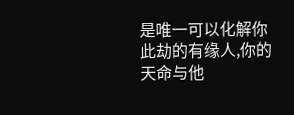是唯一可以化解你此劫的有缘人,你的天命与他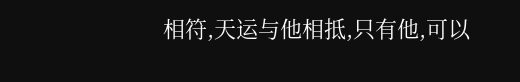相符,天运与他相抵,只有他,可以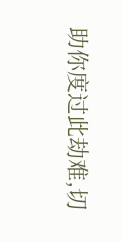助你度过此劫难,切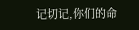记切记,你们的命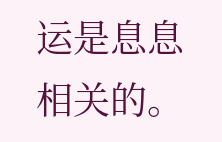运是息息相关的。